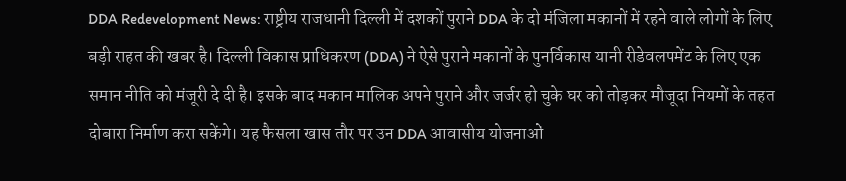DDA Redevelopment News: राष्ट्रीय राजधानी दिल्ली में दशकों पुराने DDA के दो मंजिला मकानों में रहने वाले लोगों के लिए बड़ी राहत की खबर है। दिल्ली विकास प्राधिकरण (DDA) ने ऐसे पुराने मकानों के पुनर्विकास यानी रीडेवलपमेंट के लिए एक समान नीति को मंजूरी दे दी है। इसके बाद मकान मालिक अपने पुराने और जर्जर हो चुके घर को तोड़कर मौजूदा नियमों के तहत दोबारा निर्माण करा सकेंगे। यह फैसला खास तौर पर उन DDA आवासीय योजनाओं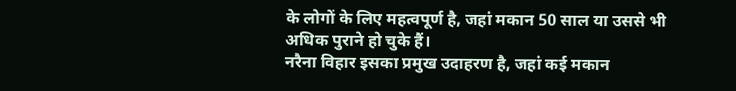के लोगों के लिए महत्वपूर्ण है, जहां मकान 50 साल या उससे भी अधिक पुराने हो चुके हैं।
नरैना विहार इसका प्रमुख उदाहरण है, जहां कई मकान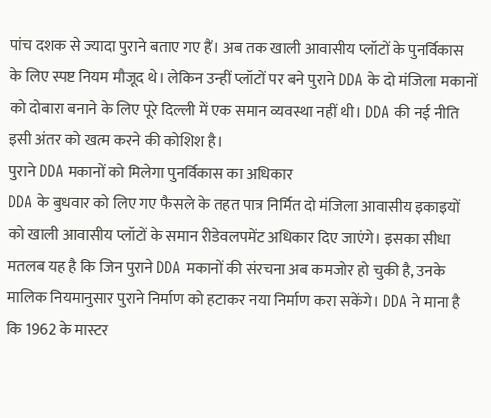पांच दशक से ज्यादा पुराने बताए गए हैं। अब तक खाली आवासीय प्लॉटों के पुनर्विकास के लिए स्पष्ट नियम मौजूद थे। लेकिन उन्हीं प्लॉटों पर बने पुराने DDA के दो मंजिला मकानों को दोबारा बनाने के लिए पूरे दिल्ली में एक समान व्यवस्था नहीं थी। DDA की नई नीति इसी अंतर को खत्म करने की कोशिश है।
पुराने DDA मकानों को मिलेगा पुनर्विकास का अधिकार
DDA के बुधवार को लिए गए फैसले के तहत पात्र निर्मित दो मंजिला आवासीय इकाइयों को खाली आवासीय प्लॉटों के समान रीडेवलपमेंट अधिकार दिए जाएंगे। इसका सीधा मतलब यह है कि जिन पुराने DDA मकानों की संरचना अब कमजोर हो चुकी है, उनके मालिक नियमानुसार पुराने निर्माण को हटाकर नया निर्माण करा सकेंगे। DDA ने माना है कि 1962 के मास्टर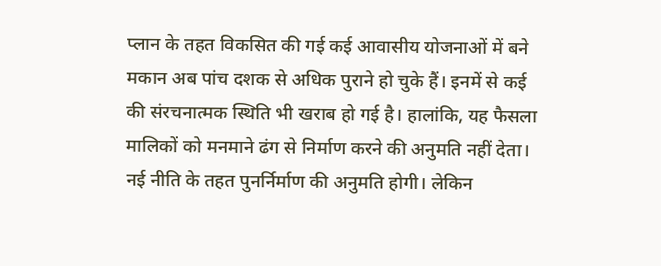प्लान के तहत विकसित की गई कई आवासीय योजनाओं में बने मकान अब पांच दशक से अधिक पुराने हो चुके हैं। इनमें से कई की संरचनात्मक स्थिति भी खराब हो गई है। हालांकि, यह फैसला मालिकों को मनमाने ढंग से निर्माण करने की अनुमति नहीं देता।
नई नीति के तहत पुनर्निर्माण की अनुमति होगी। लेकिन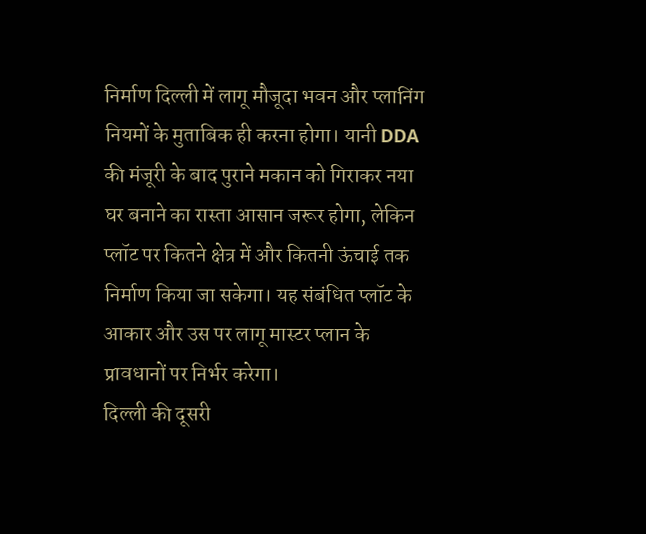निर्माण दिल्ली में लागू मौजूदा भवन और प्लानिंग नियमों के मुताबिक ही करना होगा। यानी DDA की मंजूरी के बाद पुराने मकान को गिराकर नया घर बनाने का रास्ता आसान जरूर होगा, लेकिन प्लॉट पर कितने क्षेत्र में और कितनी ऊंचाई तक निर्माण किया जा सकेगा। यह संबंधित प्लॉट के आकार और उस पर लागू मास्टर प्लान के प्रावधानों पर निर्भर करेगा।
दिल्ली की दूसरी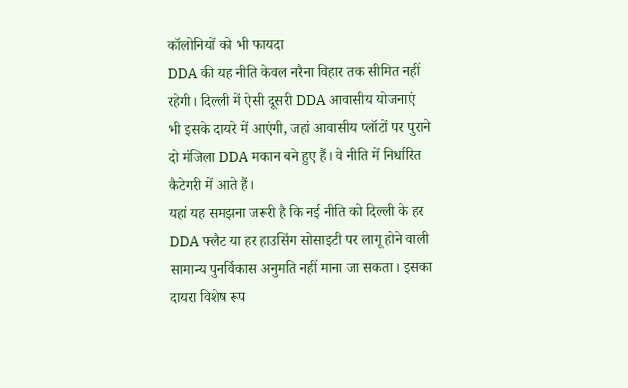कॉलोनियों को भी फायदा
DDA की यह नीति केवल नरैना विहार तक सीमित नहीं रहेगी। दिल्ली में ऐसी दूसरी DDA आवासीय योजनाएं भी इसके दायरे में आएंगी, जहां आवासीय प्लॉटों पर पुराने दो मंजिला DDA मकान बने हुए हैं। वे नीति में निर्धारित कैटेगरी में आते हैं।
यहां यह समझना जरूरी है कि नई नीति को दिल्ली के हर DDA फ्लैट या हर हाउसिंग सोसाइटी पर लागू होने वाली सामान्य पुनर्विकास अनुमति नहीं माना जा सकता। इसका दायरा विशेष रूप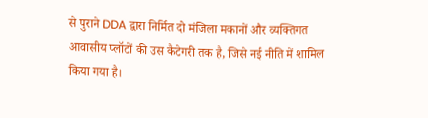से पुराने DDA द्वारा निर्मित दो मंजिला मकानों और व्यक्तिगत आवासीय प्लॉटों की उस कैटेगरी तक है, जिसे नई नीति में शामिल किया गया है।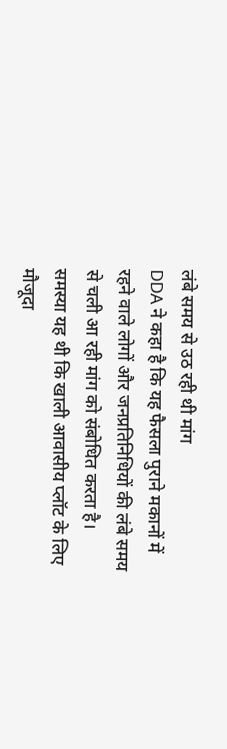लंबे समय से उठ रही थी मांग
DDA ने कहा है कि यह फैसला पुराने मकानों में रहने वाले लोगों और जनप्रतिनिधियों की लंबे समय से चली आ रही मांग को संबोधित करता है। समस्या यह थी कि खाली आवासीय प्लॉट के लिए मौजूदा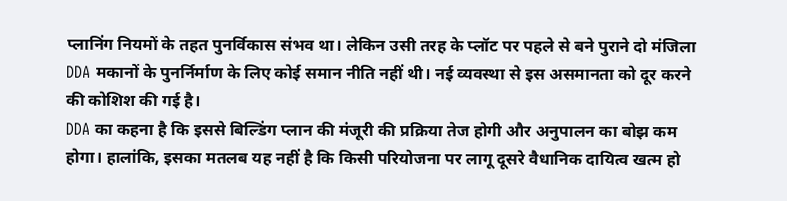प्लानिंग नियमों के तहत पुनर्विकास संभव था। लेकिन उसी तरह के प्लॉट पर पहले से बने पुराने दो मंजिला DDA मकानों के पुनर्निर्माण के लिए कोई समान नीति नहीं थी। नई व्यवस्था से इस असमानता को दूर करने की कोशिश की गई है।
DDA का कहना है कि इससे बिल्डिंग प्लान की मंजूरी की प्रक्रिया तेज होगी और अनुपालन का बोझ कम होगा। हालांकि, इसका मतलब यह नहीं है कि किसी परियोजना पर लागू दूसरे वैधानिक दायित्व खत्म हो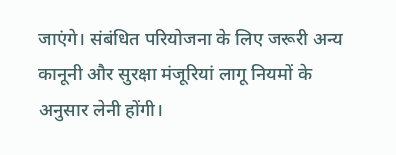जाएंगे। संबंधित परियोजना के लिए जरूरी अन्य कानूनी और सुरक्षा मंजूरियां लागू नियमों के अनुसार लेनी होंगी।